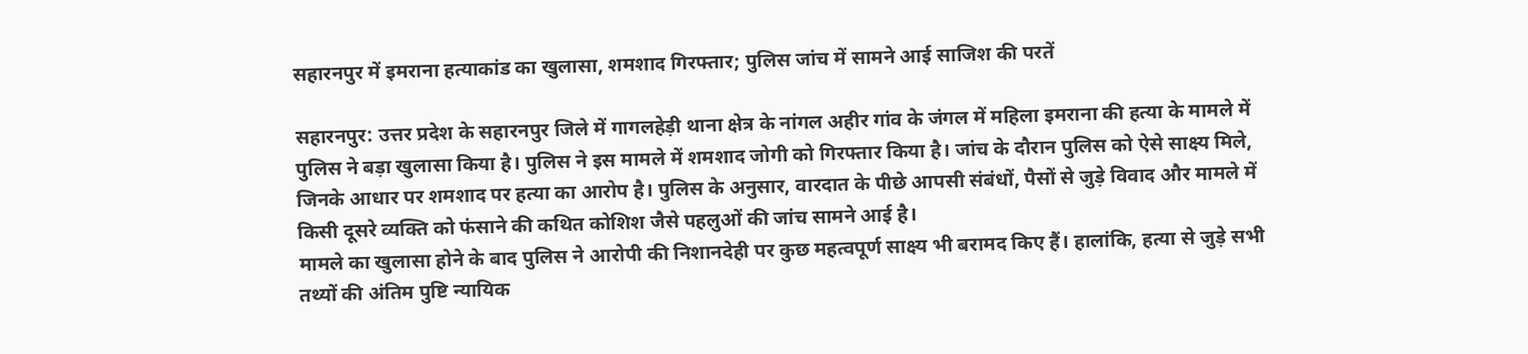सहारनपुर में इमराना हत्याकांड का खुलासा, शमशाद गिरफ्तार; पुलिस जांच में सामने आई साजिश की परतें

सहारनपुर: उत्तर प्रदेश के सहारनपुर जिले में गागलहेड़ी थाना क्षेत्र के नांगल अहीर गांव के जंगल में महिला इमराना की हत्या के मामले में पुलिस ने बड़ा खुलासा किया है। पुलिस ने इस मामले में शमशाद जोगी को गिरफ्तार किया है। जांच के दौरान पुलिस को ऐसे साक्ष्य मिले, जिनके आधार पर शमशाद पर हत्या का आरोप है। पुलिस के अनुसार, वारदात के पीछे आपसी संबंधों, पैसों से जुड़े विवाद और मामले में किसी दूसरे व्यक्ति को फंसाने की कथित कोशिश जैसे पहलुओं की जांच सामने आई है।
मामले का खुलासा होने के बाद पुलिस ने आरोपी की निशानदेही पर कुछ महत्वपूर्ण साक्ष्य भी बरामद किए हैं। हालांकि, हत्या से जुड़े सभी तथ्यों की अंतिम पुष्टि न्यायिक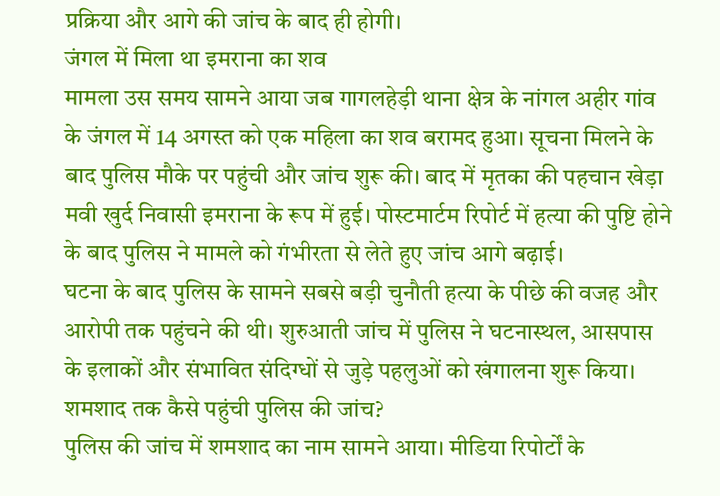प्रक्रिया और आगे की जांच के बाद ही होगी।
जंगल में मिला था इमराना का शव
मामला उस समय सामने आया जब गागलहेड़ी थाना क्षेत्र के नांगल अहीर गांव के जंगल में 14 अगस्त को एक महिला का शव बरामद हुआ। सूचना मिलने के बाद पुलिस मौके पर पहुंची और जांच शुरू की। बाद में मृतका की पहचान खेड़ा मवी खुर्द निवासी इमराना के रूप में हुई। पोस्टमार्टम रिपोर्ट में हत्या की पुष्टि होने के बाद पुलिस ने मामले को गंभीरता से लेते हुए जांच आगे बढ़ाई।
घटना के बाद पुलिस के सामने सबसे बड़ी चुनौती हत्या के पीछे की वजह और आरोपी तक पहुंचने की थी। शुरुआती जांच में पुलिस ने घटनास्थल, आसपास के इलाकों और संभावित संदिग्धों से जुड़े पहलुओं को खंगालना शुरू किया।
शमशाद तक कैसे पहुंची पुलिस की जांच?
पुलिस की जांच में शमशाद का नाम सामने आया। मीडिया रिपोर्टों के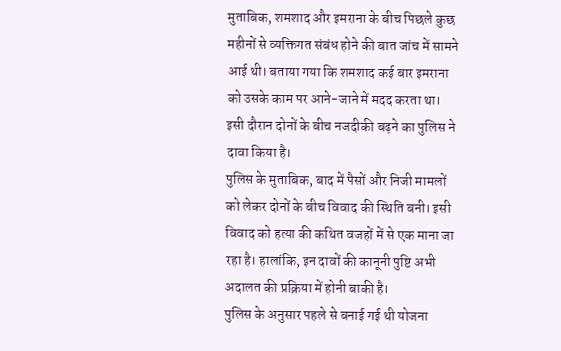मुताबिक, शमशाद और इमराना के बीच पिछले कुछ महीनों से व्यक्तिगत संबंध होने की बात जांच में सामने आई थी। बताया गया कि शमशाद कई बार इमराना को उसके काम पर आने-जाने में मदद करता था। इसी दौरान दोनों के बीच नजदीकी बढ़ने का पुलिस ने दावा किया है।
पुलिस के मुताबिक, बाद में पैसों और निजी मामलों को लेकर दोनों के बीच विवाद की स्थिति बनी। इसी विवाद को हत्या की कथित वजहों में से एक माना जा रहा है। हालांकि, इन दावों की कानूनी पुष्टि अभी अदालत की प्रक्रिया में होनी बाकी है।
पुलिस के अनुसार पहले से बनाई गई थी योजना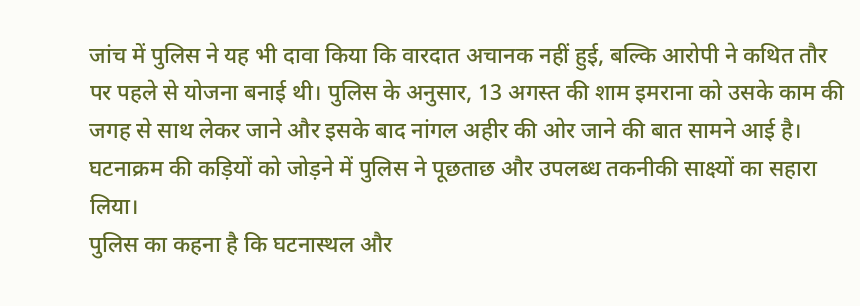जांच में पुलिस ने यह भी दावा किया कि वारदात अचानक नहीं हुई, बल्कि आरोपी ने कथित तौर पर पहले से योजना बनाई थी। पुलिस के अनुसार, 13 अगस्त की शाम इमराना को उसके काम की जगह से साथ लेकर जाने और इसके बाद नांगल अहीर की ओर जाने की बात सामने आई है। घटनाक्रम की कड़ियों को जोड़ने में पुलिस ने पूछताछ और उपलब्ध तकनीकी साक्ष्यों का सहारा लिया।
पुलिस का कहना है कि घटनास्थल और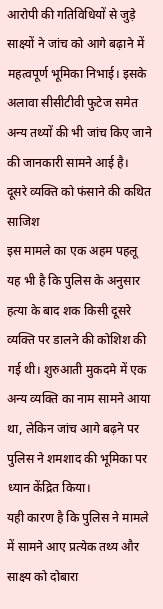आरोपी की गतिविधियों से जुड़े साक्ष्यों ने जांच को आगे बढ़ाने में महत्वपूर्ण भूमिका निभाई। इसके अलावा सीसीटीवी फुटेज समेत अन्य तथ्यों की भी जांच किए जाने की जानकारी सामने आई है।
दूसरे व्यक्ति को फंसाने की कथित साजिश
इस मामले का एक अहम पहलू यह भी है कि पुलिस के अनुसार हत्या के बाद शक किसी दूसरे व्यक्ति पर डालने की कोशिश की गई थी। शुरुआती मुकदमे में एक अन्य व्यक्ति का नाम सामने आया था, लेकिन जांच आगे बढ़ने पर पुलिस ने शमशाद की भूमिका पर ध्यान केंद्रित किया।
यही कारण है कि पुलिस ने मामले में सामने आए प्रत्येक तथ्य और साक्ष्य को दोबारा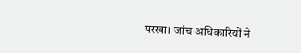परखा। जांच अधिकारियों ने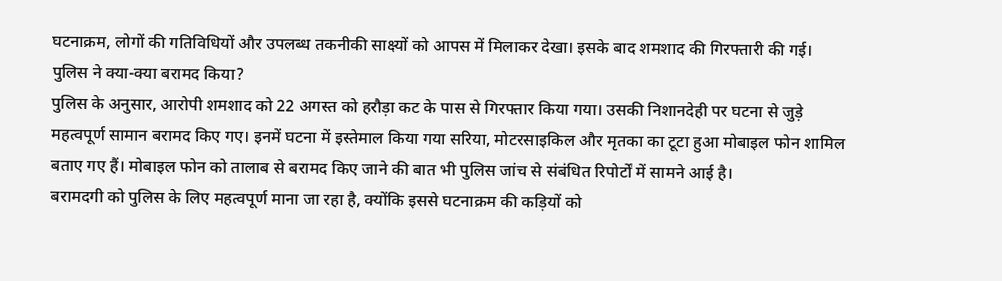घटनाक्रम, लोगों की गतिविधियों और उपलब्ध तकनीकी साक्ष्यों को आपस में मिलाकर देखा। इसके बाद शमशाद की गिरफ्तारी की गई।
पुलिस ने क्या-क्या बरामद किया?
पुलिस के अनुसार, आरोपी शमशाद को 22 अगस्त को हरौड़ा कट के पास से गिरफ्तार किया गया। उसकी निशानदेही पर घटना से जुड़े महत्वपूर्ण सामान बरामद किए गए। इनमें घटना में इस्तेमाल किया गया सरिया, मोटरसाइकिल और मृतका का टूटा हुआ मोबाइल फोन शामिल बताए गए हैं। मोबाइल फोन को तालाब से बरामद किए जाने की बात भी पुलिस जांच से संबंधित रिपोर्टों में सामने आई है।
बरामदगी को पुलिस के लिए महत्वपूर्ण माना जा रहा है, क्योंकि इससे घटनाक्रम की कड़ियों को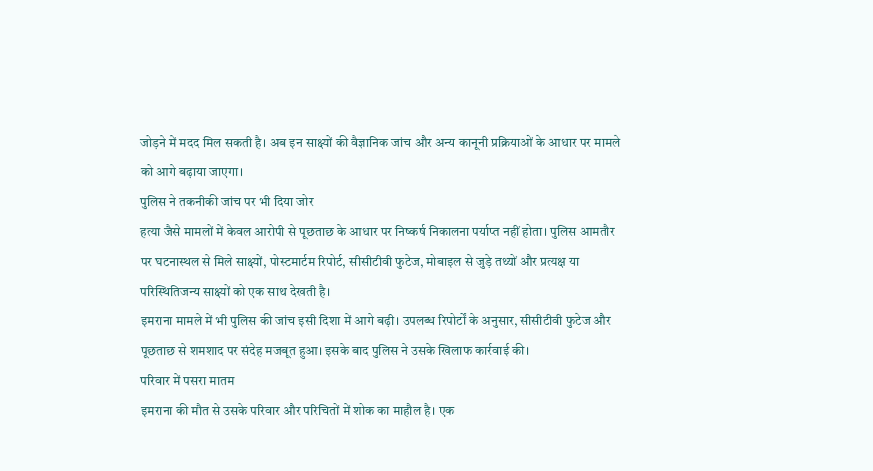जोड़ने में मदद मिल सकती है। अब इन साक्ष्यों की वैज्ञानिक जांच और अन्य कानूनी प्रक्रियाओं के आधार पर मामले को आगे बढ़ाया जाएगा।
पुलिस ने तकनीकी जांच पर भी दिया जोर
हत्या जैसे मामलों में केवल आरोपी से पूछताछ के आधार पर निष्कर्ष निकालना पर्याप्त नहीं होता। पुलिस आमतौर पर घटनास्थल से मिले साक्ष्यों, पोस्टमार्टम रिपोर्ट, सीसीटीवी फुटेज, मोबाइल से जुड़े तथ्यों और प्रत्यक्ष या परिस्थितिजन्य साक्ष्यों को एक साथ देखती है।
इमराना मामले में भी पुलिस की जांच इसी दिशा में आगे बढ़ी। उपलब्ध रिपोर्टों के अनुसार, सीसीटीवी फुटेज और पूछताछ से शमशाद पर संदेह मजबूत हुआ। इसके बाद पुलिस ने उसके खिलाफ कार्रवाई की।
परिवार में पसरा मातम
इमराना की मौत से उसके परिवार और परिचितों में शोक का माहौल है। एक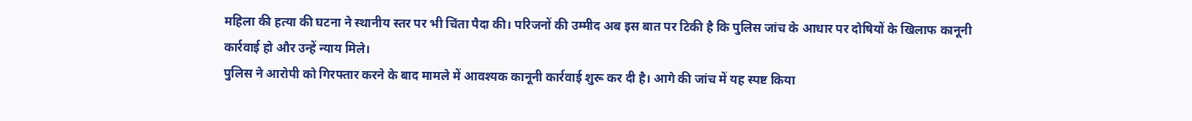महिला की हत्या की घटना ने स्थानीय स्तर पर भी चिंता पैदा की। परिजनों की उम्मीद अब इस बात पर टिकी है कि पुलिस जांच के आधार पर दोषियों के खिलाफ कानूनी कार्रवाई हो और उन्हें न्याय मिले।
पुलिस ने आरोपी को गिरफ्तार करने के बाद मामले में आवश्यक कानूनी कार्रवाई शुरू कर दी है। आगे की जांच में यह स्पष्ट किया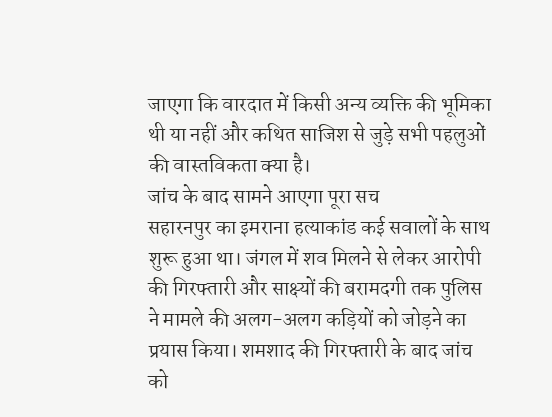जाएगा कि वारदात में किसी अन्य व्यक्ति की भूमिका थी या नहीं और कथित साजिश से जुड़े सभी पहलुओं की वास्तविकता क्या है।
जांच के बाद सामने आएगा पूरा सच
सहारनपुर का इमराना हत्याकांड कई सवालों के साथ शुरू हुआ था। जंगल में शव मिलने से लेकर आरोपी की गिरफ्तारी और साक्ष्यों की बरामदगी तक पुलिस ने मामले की अलग-अलग कड़ियों को जोड़ने का प्रयास किया। शमशाद की गिरफ्तारी के बाद जांच को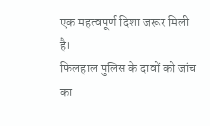एक महत्वपूर्ण दिशा जरूर मिली है।
फिलहाल पुलिस के दावों को जांच का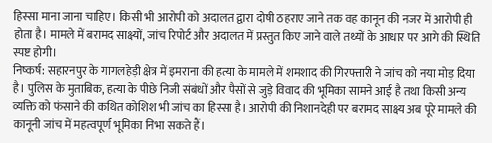हिस्सा माना जाना चाहिए। किसी भी आरोपी को अदालत द्वारा दोषी ठहराए जाने तक वह कानून की नजर में आरोपी ही होता है। मामले में बरामद साक्ष्यों, जांच रिपोर्ट और अदालत में प्रस्तुत किए जाने वाले तथ्यों के आधार पर आगे की स्थिति स्पष्ट होगी।
निष्कर्ष: सहारनपुर के गागलहेड़ी क्षेत्र में इमराना की हत्या के मामले में शमशाद की गिरफ्तारी ने जांच को नया मोड़ दिया है। पुलिस के मुताबिक, हत्या के पीछे निजी संबंधों और पैसों से जुड़े विवाद की भूमिका सामने आई है तथा किसी अन्य व्यक्ति को फंसाने की कथित कोशिश भी जांच का हिस्सा है। आरोपी की निशानदेही पर बरामद साक्ष्य अब पूरे मामले की कानूनी जांच में महत्वपूर्ण भूमिका निभा सकते हैं।